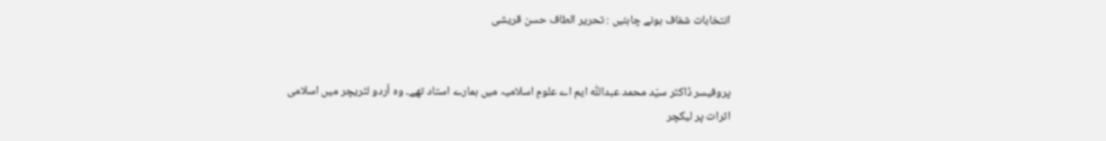انتخابات شفاف ہونے چاہئیں : تحریر الطاف حسن قریشی


پروفیسر ڈاکٹر سیّد محمد عبداللّٰہ ایم اے علومِ اسلامیہ میں ہمارے استاد تھے۔ وہ اُردو لٹریچر میں اسلامی اثرات پر لیکچر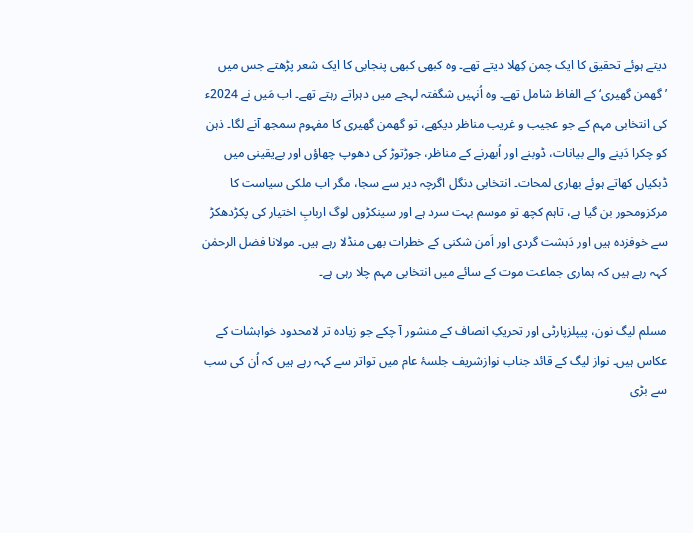دیتے ہوئے تحقیق کا ایک چمن کِھلا دیتے تھے۔ وہ کبھی کبھی پنجابی کا ایک شعر پڑھتے جس میں ’گھمن گھیری‘ کے الفاظ شامل تھے۔ وہ اُنہیں شگفتہ لہجے میں دہراتے رہتے تھے۔ اب مَیں نے 2024ء کی انتخابی مہم کے جو عجیب و غریب مناظر دیکھے، تو گھمن گھیری کا مفہوم سمجھ آنے لگا۔ ذہن کو چکرا دَینے والے بیانات، ڈوبنے اور اُبھرنے کے مناظر، جوڑتوڑ کی دھوپ چھاؤں اور بےیقینی میں ڈبکیاں کھاتے ہوئے بھاری لمحات۔ انتخابی دنگل اگرچہ دیر سے سجا، مگر اب ملکی سیاست کا مرکزومحور بن گیا ہے، تاہم کچھ تو موسم بہت سرد ہے اور سینکڑوں لوگ اربابِ اختیار کی پکڑدھکڑ سے خوفزدہ ہیں اور دَہشت گردی اور اَمن شکنی کے خطرات بھی منڈلا رہے ہیں۔ مولانا فضل الرحمٰن کہہ رہے ہیں کہ ہماری جماعت موت کے سائے میں انتخابی مہم چلا رہی ہے۔

مسلم لیگ نون، پیپلزپارٹی اور تحریکِ انصاف کے منشور آ چکے جو زیادہ تر لامحدود خواہشات کے عکاس ہیں۔ نواز لیگ کے قائد جناب نوازشریف جلسۂ عام میں تواتر سے کہہ رہے ہیں کہ اُن کی سب سے بڑی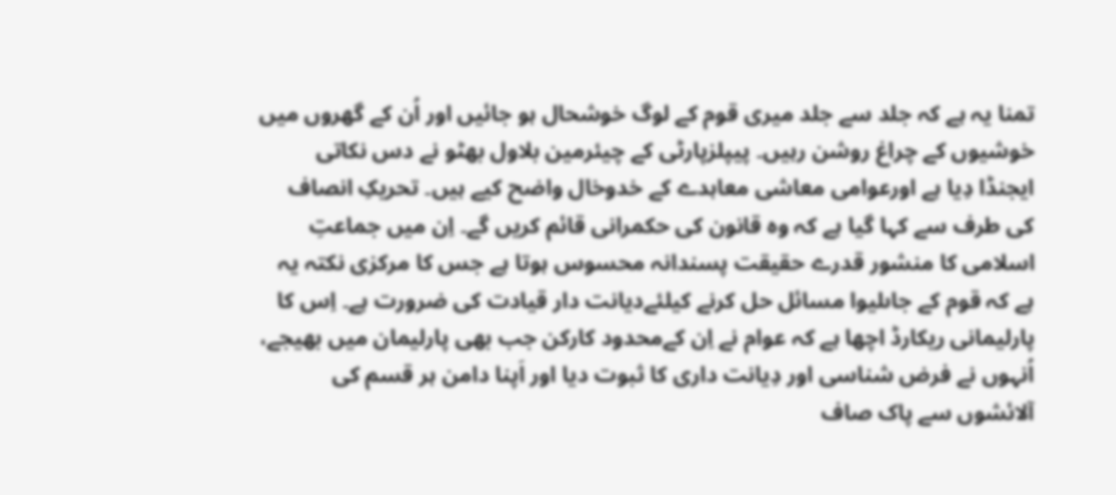تمنا یہ ہے کہ جلد سے جلد میری قوم کے لوگ خوشحال ہو جائیں اور اُن کے گھروں میں خوشیوں کے چراغ روشن رہیں۔ پیپلزپارٹی کے چیئرمین بلاول بھٹو نے دس نکاتی ایجنڈا دِیا ہے اورعوامی معاشی معاہدے کے خدوخال واضح کیے ہیں۔ تحریکِ انصاف کی طرف سے کہا گیا ہے کہ وہ قانون کی حکمرانی قائم کریں گے۔ اِن میں جماعتِ اسلامی کا منشور قدرے حقیقت پسندانہ محسوس ہوتا ہے جس کا مرکزی نکتہ یہ ہے کہ قوم کے جاںلیوا مسائل حل کرنے کیلئےدیانت دار قیادت کی ضرورت ہے۔ اِس کا پارلیمانی ریکارڈ اچھا ہے کہ عوام نے اِن کےمحدود کارکن جب بھی پارلیمان میں بھیجے، اُنہوں نے فرض شناسی اور دِیانت داری کا ثبوت دیا اور اَپنا دامن ہر قسم کی آلائشوں سے پاک صاف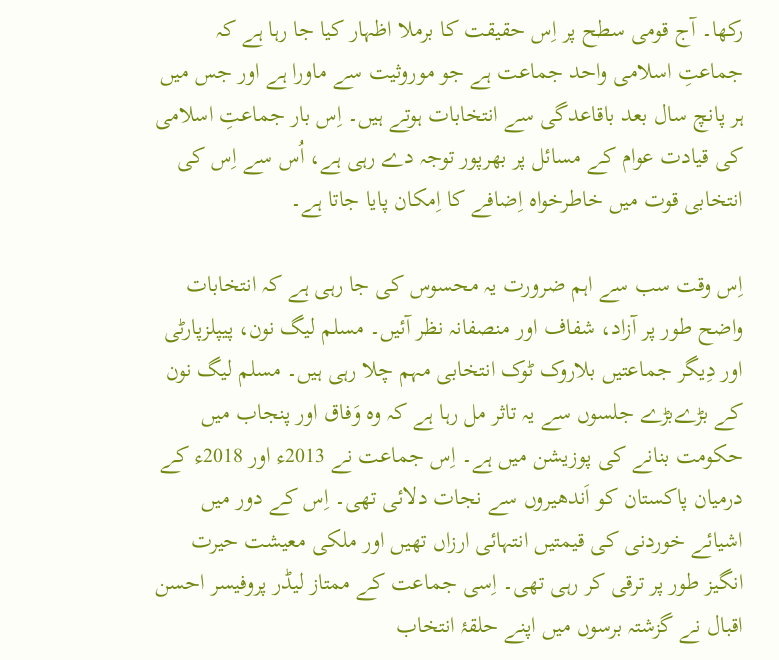رکھا۔ آج قومی سطح پر اِس حقیقت کا برملا اظہار کیا جا رہا ہے کہ جماعتِ اسلامی واحد جماعت ہے جو موروثیت سے ماورا ہے اور جس میں ہر پانچ سال بعد باقاعدگی سے انتخابات ہوتے ہیں۔ اِس بار جماعتِ اسلامی کی قیادت عوام کے مسائل پر بھرپور توجہ دے رہی ہے، اُس سے اِس کی انتخابی قوت میں خاطرخواہ اِضافے کا اِمکان پایا جاتا ہے۔

اِس وقت سب سے اہم ضرورت یہ محسوس کی جا رہی ہے کہ انتخابات واضح طور پر آزاد، شفاف اور منصفانہ نظر آئیں۔ مسلم لیگ نون، پیپلزپارٹی اور دِیگر جماعتیں بلاروک ٹوک انتخابی مہم چلا رہی ہیں۔ مسلم لیگ نون کے بڑےبڑے جلسوں سے یہ تاثر مل رہا ہے کہ وہ وَفاق اور پنجاب میں حکومت بنانے کی پوزیشن میں ہے۔ اِس جماعت نے 2013ء اور 2018ء کے درمیان پاکستان کو اَندھیروں سے نجات دلائی تھی۔ اِس کے دور میں اشیائے خوردنی کی قیمتیں انتہائی ارزاں تھیں اور ملکی معیشت حیرت انگیز طور پر ترقی کر رہی تھی۔ اِسی جماعت کے ممتاز لیڈر پروفیسر احسن اقبال نے گزشتہ برسوں میں اپنے حلقۂ انتخاب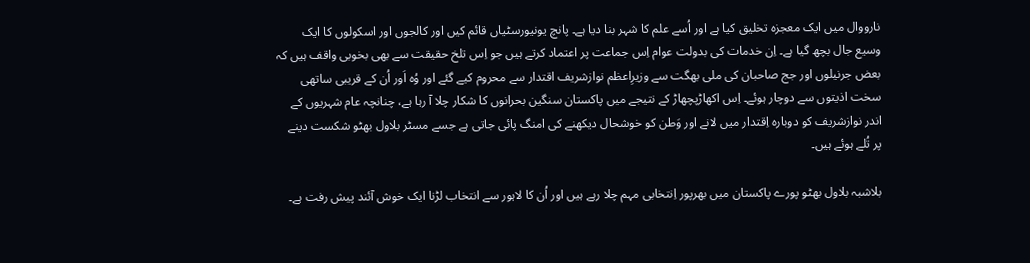نارووال میں ایک معجزہ تخلیق کیا ہے اور اُسے علم کا شہر بنا دیا ہے۔ پانچ یونیورسٹیاں قائم کیں اور کالجوں اور اسکولوں کا ایک وسیع جال بچھ گیا ہے۔ اِن خدمات کی بدولت عوام اِس جماعت پر اعتماد کرتے ہیں جو اِس تلخ حقیقت سے بھی بخوبی واقف ہیں کہ بعض جرنیلوں اور جج صاحبان کی ملی بھگت سے وزیرِاعظم نوازشریف اقتدار سے محروم کیے گئے اور وُہ اَور اُن کے قریبی ساتھی سخت اذیتوں سے دوچار ہوئے۔ اِس اکھاڑپچھاڑ کے نتیجے میں پاکستان سنگین بحرانوں کا شکار چلا آ رہا ہے، چنانچہ عام شہریوں کے اندر نوازشریف کو دوبارہ اِقتدار میں لانے اور وَطن کو خوشحال دیکھنے کی امنگ پائی جاتی ہے جسے مسٹر بلاول بھٹو شکست دینے پر تُلے ہوئے ہیں۔

بلاشبہ بلاول بھٹو پورے پاکستان میں بھرپور اِنتخابی مہم چلا رہے ہیں اور اُن کا لاہور سے انتخاب لڑنا ایک خوش آئند پیش رفت ہے۔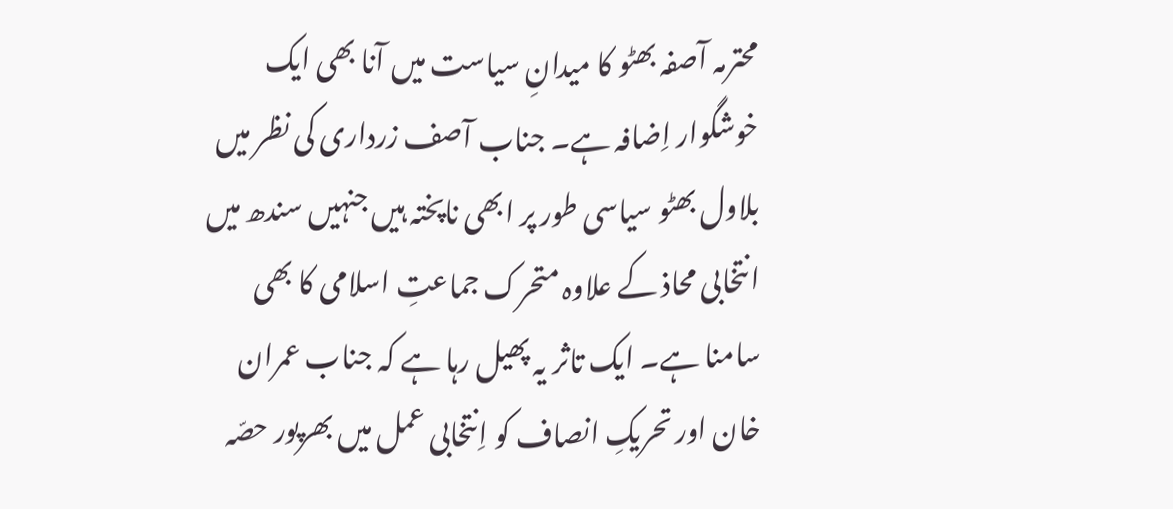محترمہ آصفہ بھٹو کا میدانِ سیاست میں آنا بھی ایک خوشگوار اِضافہ ہے۔ جناب آصف زرداری کی نظر میں بلاول بھٹو سیاسی طور پر ابھی ناپختہ ہیں جنہیں سندھ میں انتخابی محاذ کے علاوہ متحرک جماعتِ اسلامی کا بھی سامنا ہے۔ ایک تاثر یہ پھیل رہا ہے کہ جناب عمران خان اور تحریکِ انصاف کو اِنتخابی عمل میں بھرپور حصّہ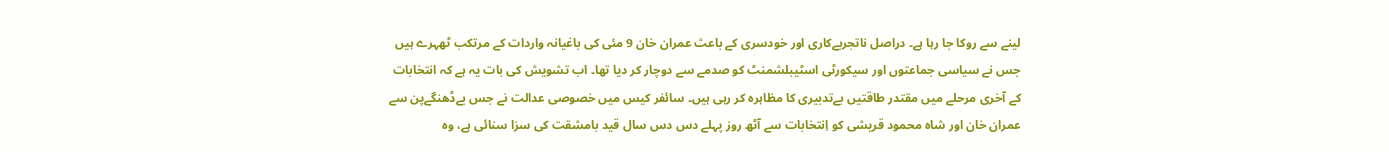لینے سے روکا جا رہا ہے۔ دراصل ناتجربےکاری اور خودسری کے باعث عمران خان 9 مئی کی باغیانہ واردات کے مرتکب ٹھہرے ہیں جس نے سیاسی جماعتوں اور سیکورٹی اسٹیبلشمنٹ کو صدمے سے دوچار کر دیا تھا۔ اب تشویش کی بات یہ ہے کہ انتخابات کے آخری مرحلے میں مقتدر طاقتیں بےتدبیری کا مظاہرہ کر رہی ہیں۔ سائفر کیس میں خصوصی عدالت نے جس بےڈھنگےپن سے عمران خان اور شاہ محمود قریشی کو اِنتخابات سے آٹھ روز پہلے دس دس سال قید بامشقت کی سزا سنائی ہے، وہ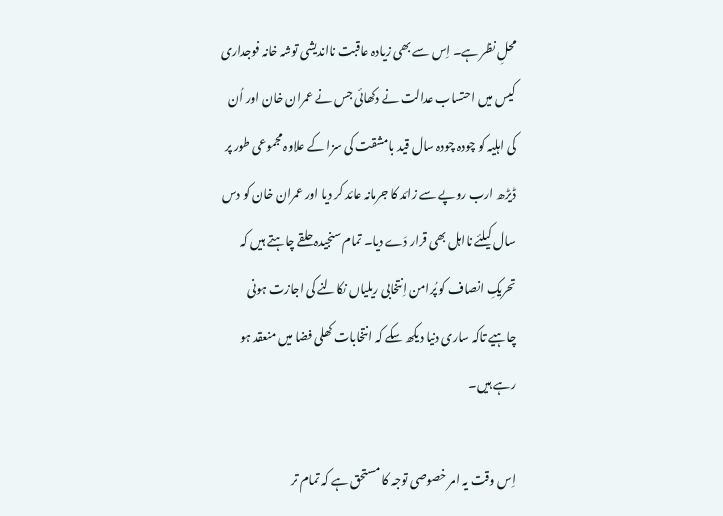محلِ نظر ہے۔ اِس سے بھی زیادہ عاقبت نااندیشی توشہ خانہ فوجداری کیس میں احتساب عدالت نے دکھائی جس نے عمران خان اور اُن کی اہلیہ کو چودہ چودہ سال قید بامشقت کی سزا کے علاوہ مجموعی طور پر ڈیڑھ ارب روپے سے زائد کا جرمانہ عائد کر دیا اور عمران خان کو دس سال کیلئے نااہل بھی قرار دَے دیا۔ تمام سنجیدہ حلقے چاہتے ہیں کہ تحریکِ انصاف کو پُرامن اِنتخابی ریلیاں نکالنے کی اجازت ہونی چاہیے تاکہ ساری دنیا دیکھ سکے کہ انتخابات کھلی فضا میں منعقد ہو رہے ہیں۔

اِس وقت یہ امر خصوصی توجہ کا مستحق ہے کہ تمام تر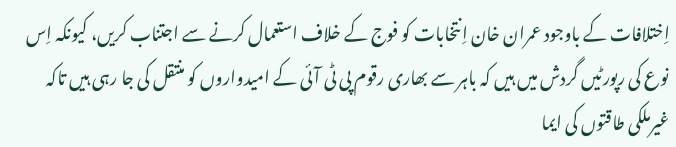اِختلافات کے باوجود عمران خان اِنتخابات کو فوج کے خلاف استعمال کرنے سے اجتناب کریں، کیونکہ اِس نوع کی رپورٹیں گردش میں ہیں کہ باہر سے بھاری رقوم پی ٹی آئی کے امیدواروں کو منتقل کی جا رہی ہیں تاکہ غیرملکی طاقتوں کی ایما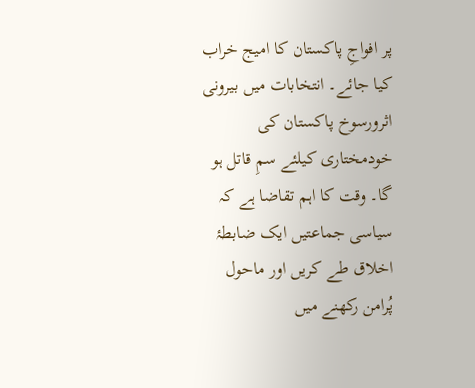پر افواجِ پاکستان کا امیج خراب کیا جائے۔ انتخابات میں بیرونی اثرورسوخ پاکستان کی خودمختاری کیلئے سمِ قاتل ہو گا۔ وقت کا اہم تقاضا ہے کہ سیاسی جماعتیں ایک ضابطۂ اخلاق طے کریں اور ماحول پُرامن رکھنے میں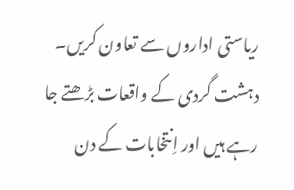ریاستی اداروں سے تعاون کریں۔ دہشت گردی کے واقعات بڑھتے جا رہے ہیں اور اِنتخابات کے دن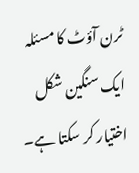ٹرن آؤٹ کا مسئلہ ایک سنگین شکل اختیار کر سکتا ہے۔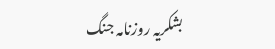بشکریہ روزنامہ جنگ